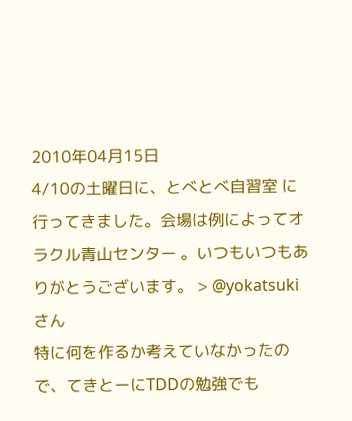2010年04月15日
4/10の土曜日に、とべとべ自習室 に行ってきました。会場は例によってオラクル青山センター 。いつもいつもありがとうございます。 > @yokatsuki さん
特に何を作るか考えていなかったので、てきとーにTDDの勉強でも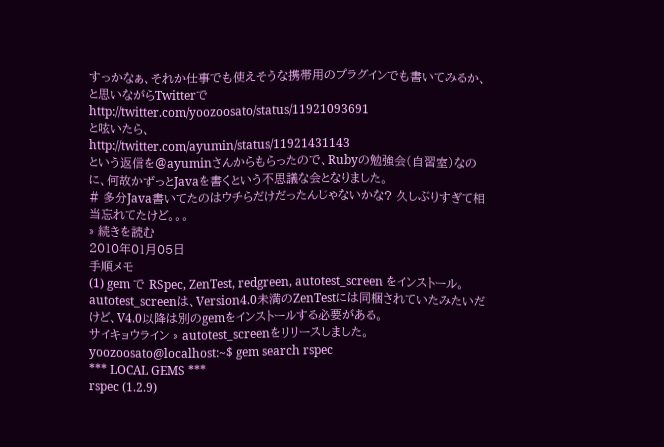すっかなぁ、それか仕事でも使えそうな携帯用のプラグインでも書いてみるか、と思いながらTwitterで
http://twitter.com/yoozoosato/status/11921093691
と呟いたら、
http://twitter.com/ayumin/status/11921431143
という返信を@ayuminさんからもらったので、Rubyの勉強会(自習室)なのに、何故かずっとJavaを書くという不思議な会となりました。
# 多分Java書いてたのはウチらだけだったんじゃないかな? 久しぶりすぎて相当忘れてたけど。。。
» 続きを読む
2010年01月05日
手順メモ
(1) gem で RSpec, ZenTest, redgreen, autotest_screen をインストール。autotest_screenは、Version4.0未満のZenTestには同梱されていたみたいだけど、V4.0以降は別のgemをインストールする必要がある。
サイキョウライン » autotest_screenをリリースしました。
yoozoosato@localhost:~$ gem search rspec
*** LOCAL GEMS ***
rspec (1.2.9)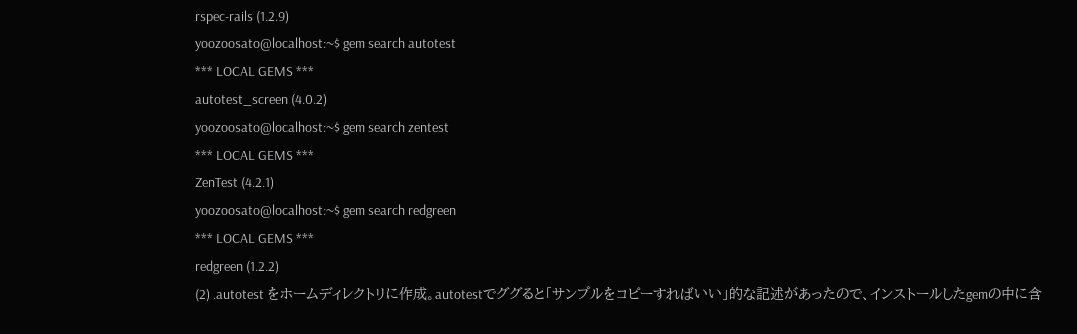rspec-rails (1.2.9)
yoozoosato@localhost:~$ gem search autotest
*** LOCAL GEMS ***
autotest_screen (4.0.2)
yoozoosato@localhost:~$ gem search zentest
*** LOCAL GEMS ***
ZenTest (4.2.1)
yoozoosato@localhost:~$ gem search redgreen
*** LOCAL GEMS ***
redgreen (1.2.2)
(2) .autotest をホームディレクトリに作成。autotestでググると「サンプルをコピーすればいい」的な記述があったので、インストールしたgemの中に含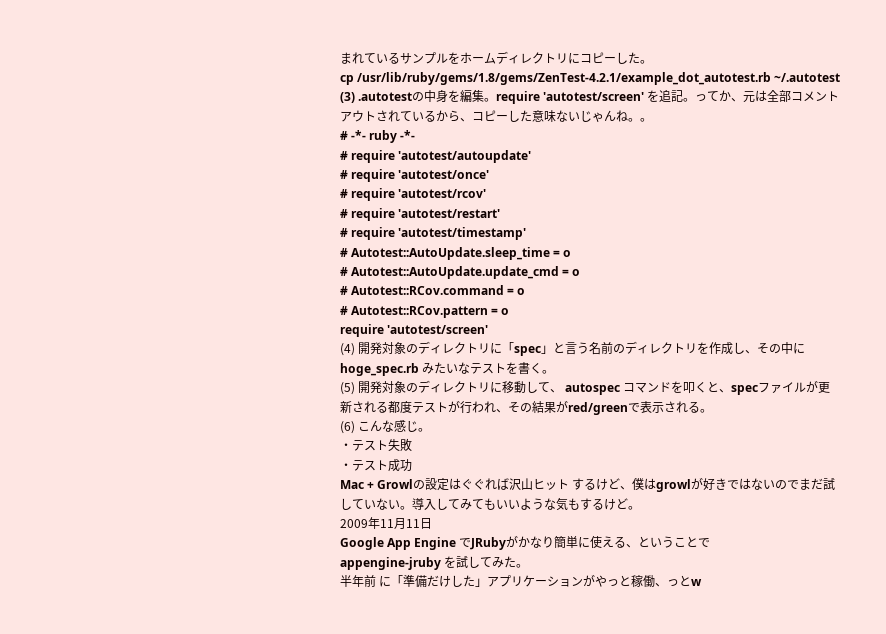まれているサンプルをホームディレクトリにコピーした。
cp /usr/lib/ruby/gems/1.8/gems/ZenTest-4.2.1/example_dot_autotest.rb ~/.autotest
(3) .autotestの中身を編集。require 'autotest/screen' を追記。ってか、元は全部コメントアウトされているから、コピーした意味ないじゃんね。。
# -*- ruby -*-
# require 'autotest/autoupdate'
# require 'autotest/once'
# require 'autotest/rcov'
# require 'autotest/restart'
# require 'autotest/timestamp'
# Autotest::AutoUpdate.sleep_time = o
# Autotest::AutoUpdate.update_cmd = o
# Autotest::RCov.command = o
# Autotest::RCov.pattern = o
require 'autotest/screen'
(4) 開発対象のディレクトリに「spec」と言う名前のディレクトリを作成し、その中に hoge_spec.rb みたいなテストを書く。
(5) 開発対象のディレクトリに移動して、 autospec コマンドを叩くと、specファイルが更新される都度テストが行われ、その結果がred/greenで表示される。
(6) こんな感じ。
・テスト失敗
・テスト成功
Mac + Growlの設定はぐぐれば沢山ヒット するけど、僕はgrowlが好きではないのでまだ試していない。導入してみてもいいような気もするけど。
2009年11月11日
Google App Engine でJRubyがかなり簡単に使える、ということで
appengine-jruby を試してみた。
半年前 に「準備だけした」アプリケーションがやっと稼働、っとw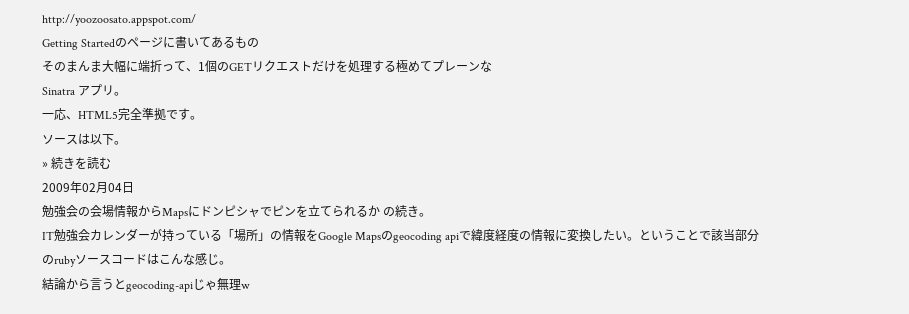http://yoozoosato.appspot.com/
Getting Startedのページに書いてあるもの
そのまんま大幅に端折って、1個のGETリクエストだけを処理する極めてプレーンな
Sinatra アプリ。
一応、HTML5完全準拠です。
ソースは以下。
» 続きを読む
2009年02月04日
勉強会の会場情報からMapsにドンピシャでピンを立てられるか の続き。
IT勉強会カレンダーが持っている「場所」の情報をGoogle Mapsのgeocoding apiで緯度経度の情報に変換したい。ということで該当部分のrubyソースコードはこんな感じ。
結論から言うとgeocoding-apiじゃ無理w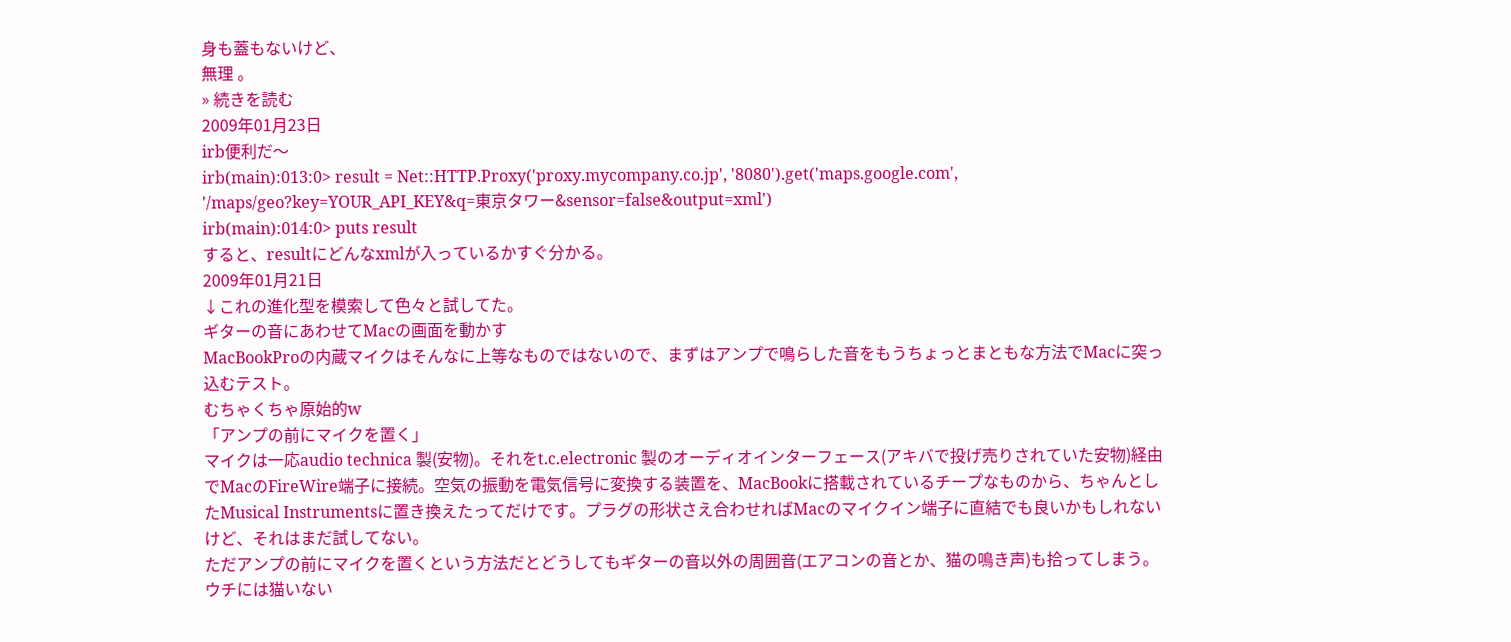身も蓋もないけど、
無理 。
» 続きを読む
2009年01月23日
irb便利だ〜
irb(main):013:0> result = Net::HTTP.Proxy('proxy.mycompany.co.jp', '8080').get('maps.google.com', '/maps/geo?key=YOUR_API_KEY&q=東京タワー&sensor=false&output=xml')
irb(main):014:0> puts result
すると、resultにどんなxmlが入っているかすぐ分かる。
2009年01月21日
↓これの進化型を模索して色々と試してた。
ギターの音にあわせてMacの画面を動かす
MacBookProの内蔵マイクはそんなに上等なものではないので、まずはアンプで鳴らした音をもうちょっとまともな方法でMacに突っ込むテスト。
むちゃくちゃ原始的w
「アンプの前にマイクを置く」
マイクは一応audio technica 製(安物)。それをt.c.electronic 製のオーディオインターフェース(アキバで投げ売りされていた安物)経由でMacのFireWire端子に接続。空気の振動を電気信号に変換する装置を、MacBookに搭載されているチープなものから、ちゃんとしたMusical Instrumentsに置き換えたってだけです。プラグの形状さえ合わせればMacのマイクイン端子に直結でも良いかもしれないけど、それはまだ試してない。
ただアンプの前にマイクを置くという方法だとどうしてもギターの音以外の周囲音(エアコンの音とか、猫の鳴き声)も拾ってしまう。ウチには猫いない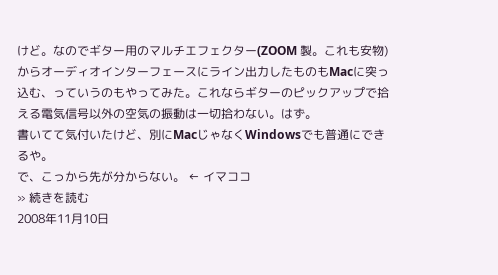けど。なのでギター用のマルチエフェクター(ZOOM 製。これも安物)からオーディオインターフェースにライン出力したものもMacに突っ込む、っていうのもやってみた。これならギターのピックアップで拾える電気信号以外の空気の振動は一切拾わない。はず。
書いてて気付いたけど、別にMacじゃなくWindowsでも普通にできるや。
で、こっから先が分からない。 ← イマココ
» 続きを読む
2008年11月10日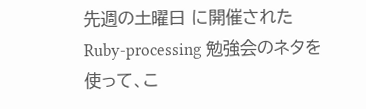先週の土曜日 に開催されたRuby-processing 勉強会のネタを使って、こ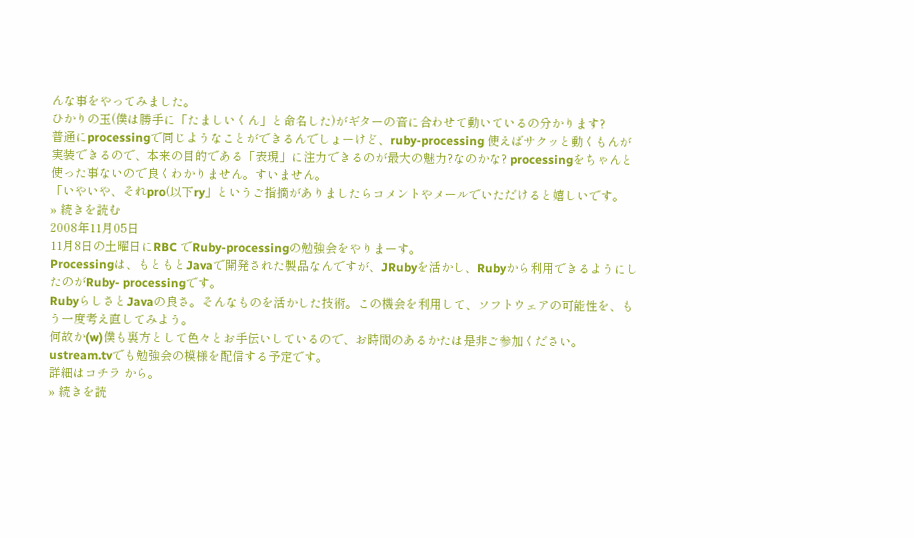んな事をやってみました。
ひかりの玉(僕は勝手に「たましいくん」と命名した)がギターの音に合わせて動いているの分かります?
普通にprocessingで同じようなことができるんでしょーけど、ruby-processing 使えばサクッと動くもんが実装できるので、本来の目的である「表現」に注力できるのが最大の魅力?なのかな? processingをちゃんと使った事ないので良くわかりません。すいません。
「いやいや、それpro(以下ry」というご指摘がありましたらコメントやメールでいただけると嬉しいです。
» 続きを読む
2008年11月05日
11月8日の土曜日にRBC でRuby-processingの勉強会をやりまーす。
Processingは、もともとJavaで開発された製品なんですが、JRubyを活かし、Rubyから利用できるようにしたのがRuby- processingです。
RubyらしさとJavaの良さ。そんなものを活かした技術。この機会を利用して、ソフトウェアの可能性を、もう一度考え直してみよう。
何故か(w)僕も裏方として色々とお手伝いしているので、お時間のあるかたは是非ご参加ください。
ustream.tvでも勉強会の模様を配信する予定です。
詳細はコチラ から。
» 続きを読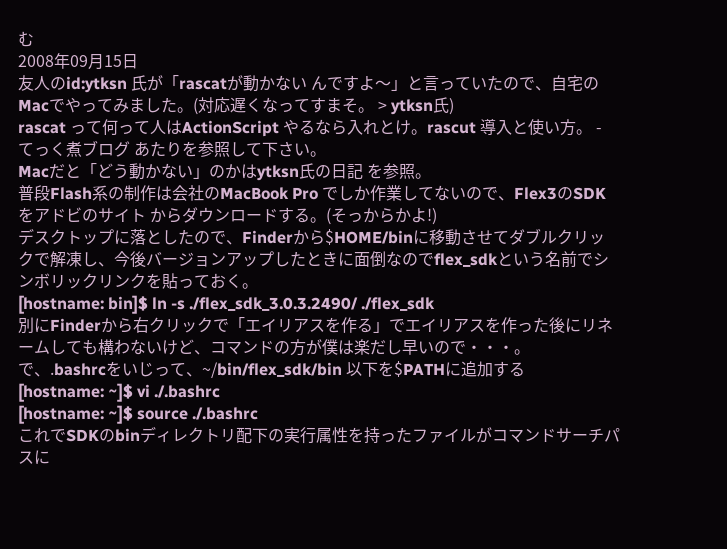む
2008年09月15日
友人のid:ytksn 氏が「rascatが動かない んですよ〜」と言っていたので、自宅のMacでやってみました。(対応遅くなってすまそ。 > ytksn氏)
rascat って何って人はActionScript やるなら入れとけ。rascut 導入と使い方。 - てっく煮ブログ あたりを参照して下さい。
Macだと「どう動かない」のかはytksn氏の日記 を参照。
普段Flash系の制作は会社のMacBook Pro でしか作業してないので、Flex3のSDKをアドビのサイト からダウンロードする。(そっからかよ!)
デスクトップに落としたので、Finderから$HOME/binに移動させてダブルクリックで解凍し、今後バージョンアップしたときに面倒なのでflex_sdkという名前でシンボリックリンクを貼っておく。
[hostname: bin]$ ln -s ./flex_sdk_3.0.3.2490/ ./flex_sdk
別にFinderから右クリックで「エイリアスを作る」でエイリアスを作った後にリネームしても構わないけど、コマンドの方が僕は楽だし早いので・・・。
で、.bashrcをいじって、~/bin/flex_sdk/bin 以下を$PATHに追加する
[hostname: ~]$ vi ./.bashrc
[hostname: ~]$ source ./.bashrc
これでSDKのbinディレクトリ配下の実行属性を持ったファイルがコマンドサーチパスに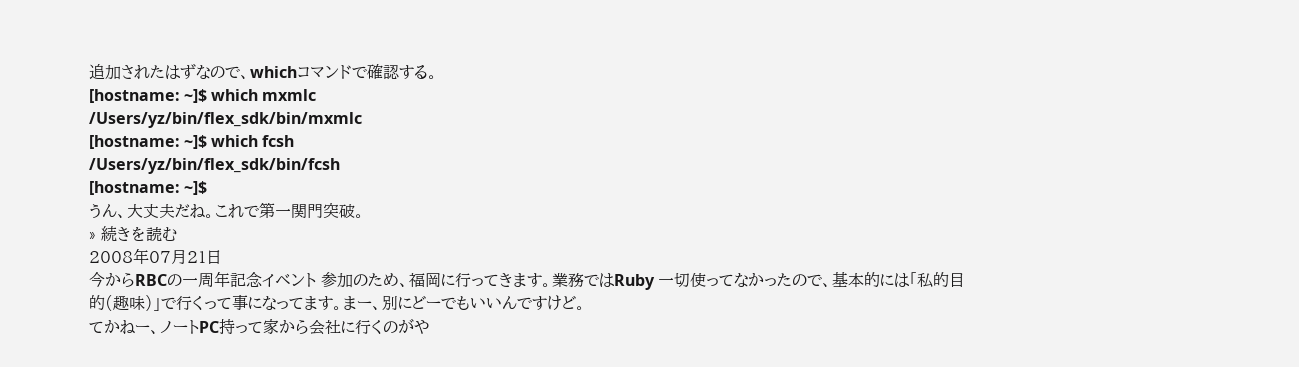追加されたはずなので、whichコマンドで確認する。
[hostname: ~]$ which mxmlc
/Users/yz/bin/flex_sdk/bin/mxmlc
[hostname: ~]$ which fcsh
/Users/yz/bin/flex_sdk/bin/fcsh
[hostname: ~]$
うん、大丈夫だね。これで第一関門突破。
» 続きを読む
2008年07月21日
今からRBCの一周年記念イベント 参加のため、福岡に行ってきます。業務ではRuby 一切使ってなかったので、基本的には「私的目的(趣味)」で行くって事になってます。まー、別にどーでもいいんですけど。
てかねー、ノートPC持って家から会社に行くのがや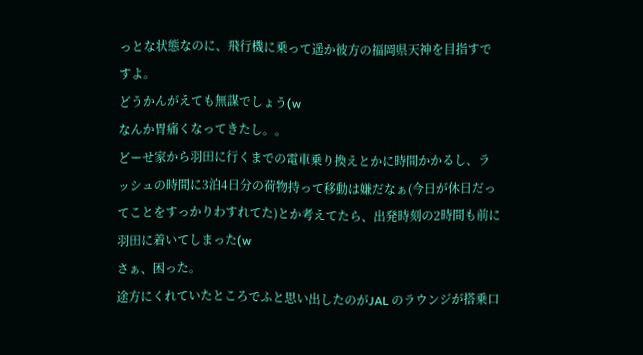っとな状態なのに、飛行機に乗って遥か彼方の福岡県天神を目指すですよ。
どうかんがえても無謀でしょう(w
なんか胃痛くなってきたし。。
どーせ家から羽田に行くまでの電車乗り換えとかに時間かかるし、ラッシュの時間に3泊4日分の荷物持って移動は嫌だなぁ(今日が休日だってことをすっかりわすれてた)とか考えてたら、出発時刻の2時間も前に羽田に着いてしまった(w
さぁ、困った。
途方にくれていたところでふと思い出したのがJAL のラウンジが搭乗口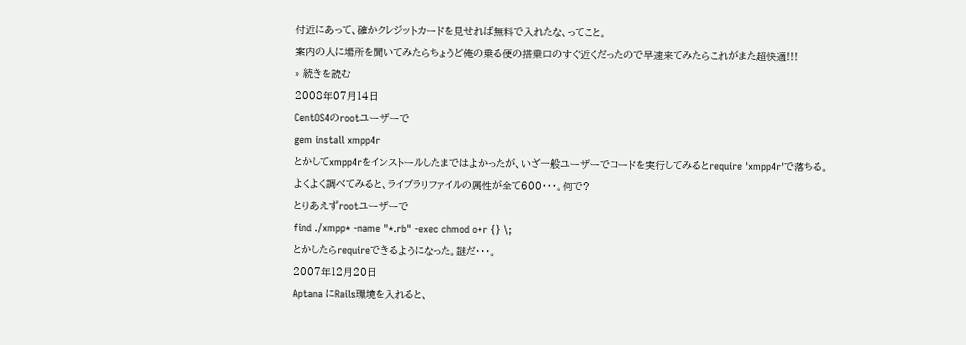付近にあって、確かクレジットカードを見せれば無料で入れたな、ってこと。
案内の人に場所を聞いてみたらちょうど俺の乗る便の搭乗口のすぐ近くだったので早速来てみたらこれがまた超快適!!!
» 続きを読む
2008年07月14日
CentOS4のrootユーザーで
gem install xmpp4r
とかしてxmpp4rをインストールしたまではよかったが、いざ一般ユーザーでコードを実行してみるとrequire 'xmpp4r'で落ちる。
よくよく調べてみると、ライブラリファイルの属性が全て600・・・。何で?
とりあえずrootユーザーで
find ./xmpp* -name "*.rb" -exec chmod o+r {} \;
とかしたらrequireできるようになった。謎だ・・・。
2007年12月20日
Aptana にRails環境を入れると、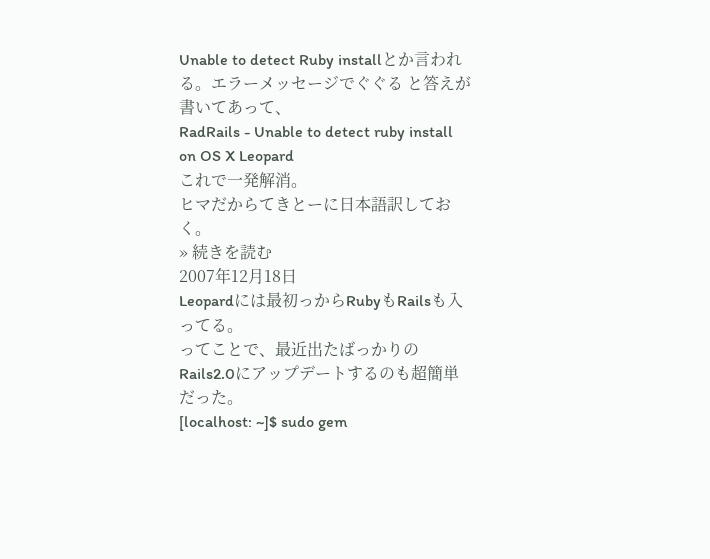Unable to detect Ruby installとか言われる。エラーメッセージでぐぐる と答えが書いてあって、
RadRails - Unable to detect ruby install on OS X Leopard
これで一発解消。
ヒマだからてきとーに日本語訳しておく。
» 続きを読む
2007年12月18日
Leopardには最初っからRubyもRailsも入ってる。
ってことで、最近出たばっかりのRails2.0にアップデートするのも超簡単だった。
[localhost: ~]$ sudo gem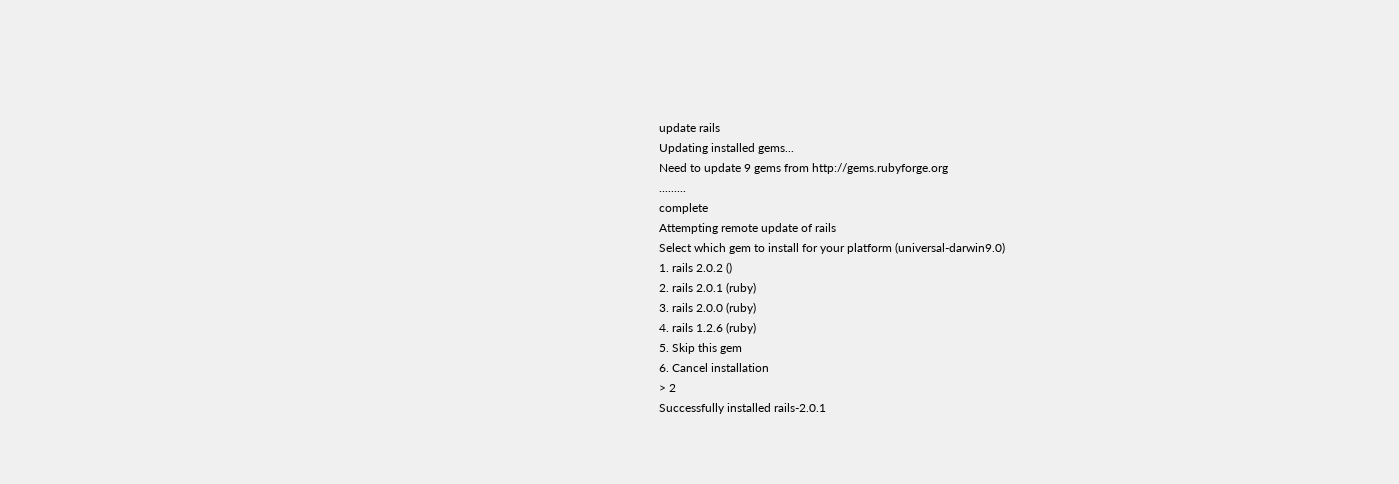update rails
Updating installed gems...
Need to update 9 gems from http://gems.rubyforge.org
.........
complete
Attempting remote update of rails
Select which gem to install for your platform (universal-darwin9.0)
1. rails 2.0.2 ()
2. rails 2.0.1 (ruby)
3. rails 2.0.0 (ruby)
4. rails 1.2.6 (ruby)
5. Skip this gem
6. Cancel installation
> 2
Successfully installed rails-2.0.1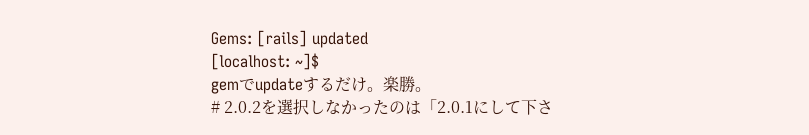Gems: [rails] updated
[localhost: ~]$
gemでupdateするだけ。楽勝。
# 2.0.2を選択しなかったのは「2.0.1にして下さ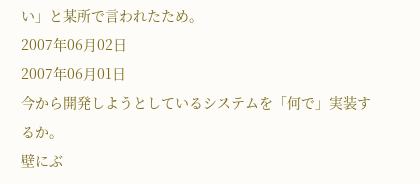い」と某所で言われたため。
2007年06月02日
2007年06月01日
今から開発しようとしているシステムを「何で」実装するか。
壁にぶ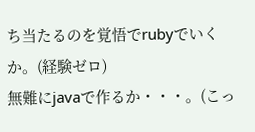ち当たるのを覚悟でrubyでいくか。(経験ゼロ)
無難にjavaで作るか・・・。(こっ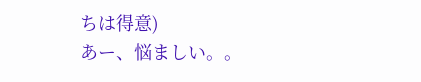ちは得意)
あー、悩ましい。。